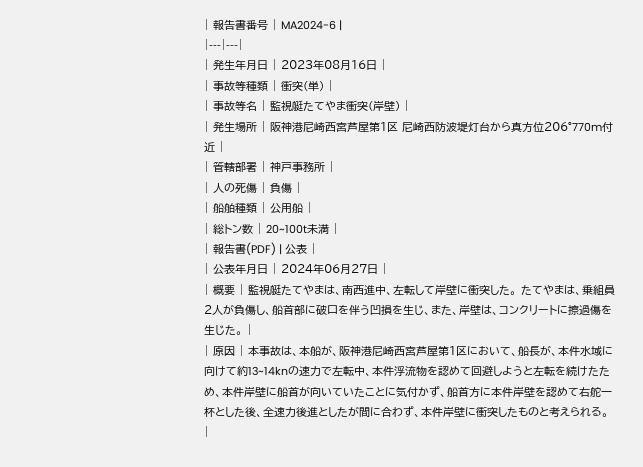| 報告書番号 | MA2024-6 |
|---|---|
| 発生年月日 | 2023年08月16日 |
| 事故等種類 | 衝突(単) |
| 事故等名 | 監視艇たてやま衝突(岸壁) |
| 発生場所 | 阪神港尼崎西宮芦屋第1区 尼崎西防波堤灯台から真方位206°770m付近 |
| 管轄部署 | 神戸事務所 |
| 人の死傷 | 負傷 |
| 船舶種類 | 公用船 |
| 総トン数 | 20~100t未満 |
| 報告書(PDF) | 公表 |
| 公表年月日 | 2024年06月27日 |
| 概要 | 監視艇たてやまは、南西進中、左転して岸壁に衝突した。 たてやまは、乗組員2人が負傷し、船首部に破口を伴う凹損を生じ、また、岸壁は、コンクリートに擦過傷を生じた。 |
| 原因 | 本事故は、本船が、阪神港尼崎西宮芦屋第1区において、船長が、本件水域に向けて約13~14knの速力で左転中、本件浮流物を認めて回避しようと左転を続けたため、本件岸壁に船首が向いていたことに気付かず、船首方に本件岸壁を認めて右舵一杯とした後、全速力後進としたが間に合わず、本件岸壁に衝突したものと考えられる。 |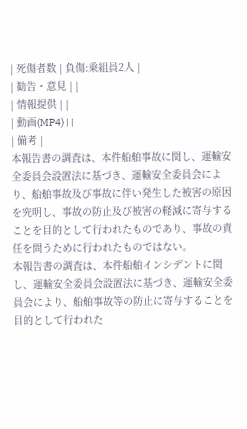| 死傷者数 | 負傷:乗組員2人 |
| 勧告・意見 | |
| 情報提供 | |
| 動画(MP4) | |
| 備考 |
本報告書の調査は、本件船舶事故に関し、運輸安全委員会設置法に基づき、運輸安全委員会により、船舶事故及び事故に伴い発生した被害の原因を究明し、事故の防止及び被害の軽減に寄与することを目的として行われたものであり、事故の責任を問うために行われたものではない。
本報告書の調査は、本件船舶インシデントに関し、運輸安全委員会設置法に基づき、運輸安全委員会により、船舶事故等の防止に寄与することを目的として行われた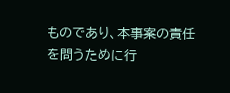ものであり、本事案の責任を問うために行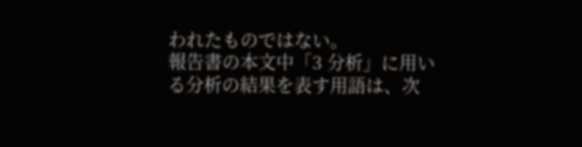われたものではない。
報告書の本文中「3 分析」に用いる分析の結果を表す用語は、次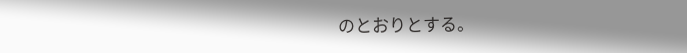のとおりとする。